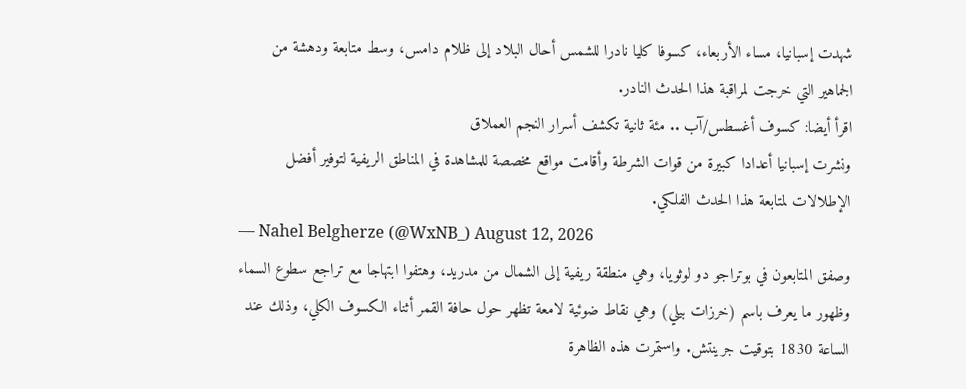شهدت إسبانيا، مساء الأربعاء، كسوفا كليا نادرا للشمس أحال البلاد إلى ظلام دامس، وسط متابعة ودهشة من الجماهير التي خرجت لمراقبة هذا الحدث النادر.
اقرأ أيضا: كسوف أغسطس/آب .. مئة ثانية تكشف أسرار النجم العملاق
ونشرت إسبانيا أعدادا كبيرة من قوات الشرطة وأقامت مواقع مخصصة للمشاهدة في المناطق الريفية لتوفير أفضل الإطلالات لمتابعة هذا الحدث الفلكي.
— Nahel Belgherze (@WxNB_) August 12, 2026
وصفق المتابعون في بوتراجو دو لوثويا، وهي منطقة ريفية إلى الشمال من مدريد، وهتفوا ابتهاجا مع تراجع سطوع السماء وظهور ما يعرف باسم (خرزات بيلي) وهي نقاط ضوئية لامعة تظهر حول حافة القمر أثناء الكسوف الكلي، وذلك عند الساعة 1830 بتوقيت جرينتش. واستمرت هذه الظاهرة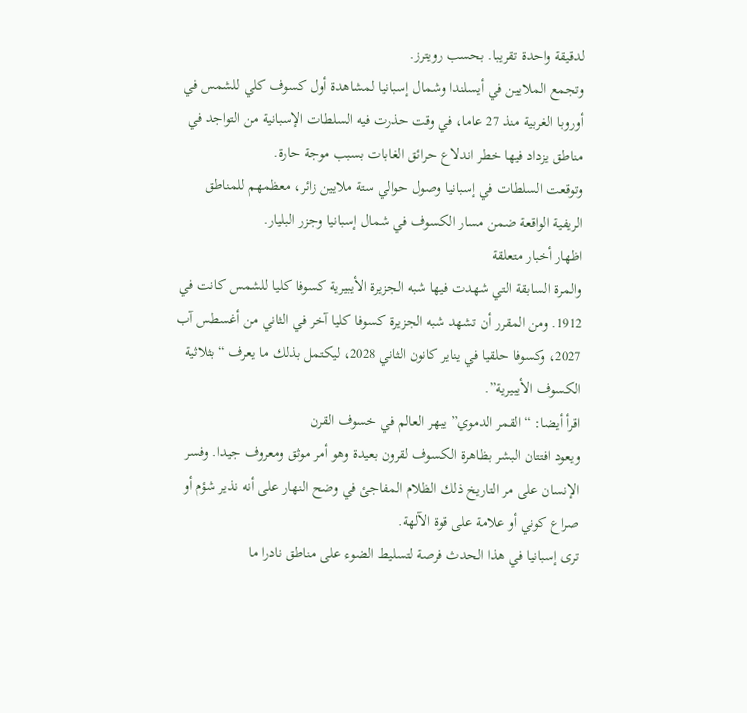لدقيقة واحدة تقريبا. بحسب رويترز.
وتجمع الملايين في أيسلندا وشمال إسبانيا لمشاهدة أول كسوف كلي للشمس في أوروبا الغربية منذ 27 عاما، في وقت حذرت فيه السلطات الإسبانية من التواجد في مناطق يزداد فيها خطر اندلاع حرائق الغابات بسبب موجة حارة.
وتوقعت السلطات في إسبانيا وصول حوالي ستة ملايين زائر، معظمهم للمناطق الريفية الواقعة ضمن مسار الكسوف في شمال إسبانيا وجزر البليار.
اظهار أخبار متعلقة
والمرة السابقة التي شهدت فيها شبه الجزيرة الأيبيرية كسوفا كليا للشمس كانت في 1912. ومن المقرر أن تشهد شبه الجزيرة كسوفا كليا آخر في الثاني من أغسطس آب 2027، وكسوفا حلقيا في يناير كانون الثاني 2028، ليكتمل بذلك ما يعرف “بثلاثية الكسوف الأيبيرية”.
اقرأ أيضا: “القمر الدموي” يبهر العالم في خسوف القرن
ويعود افتتان البشر بظاهرة الكسوف لقرون بعيدة وهو أمر موثق ومعروف جيدا. وفسر الإنسان على مر التاريخ ذلك الظلام المفاجئ في وضح النهار على أنه نذير شؤم أو صراع كوني أو علامة على قوة الآلهة.
ترى إسبانيا في هذا الحدث فرصة لتسليط الضوء على مناطق نادرا ما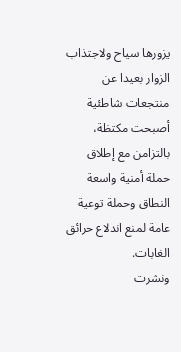يزورها سياح ولاجتذاب الزوار بعيدا عن منتجعات شاطئية أصبحت مكتظة، بالتزامن مع إطلاق حملة أمنية واسعة النطاق وحملة توعية عامة لمنع اندلاع حرائق الغابات.
ونشرت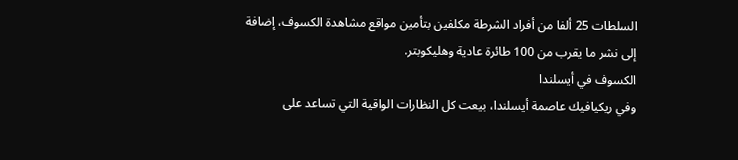السلطات 25 ألفا من أفراد الشرطة مكلفين بتأمين مواقع مشاهدة الكسوف، إضافة إلى نشر ما يقرب من 100 طائرة عادية وهليكوبتر.
الكسوف في أيسلندا
وفي ريكيافيك عاصمة أيسلندا، بيعت كل النظارات الواقية التي تساعد على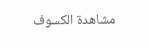مشاهدة الكسوف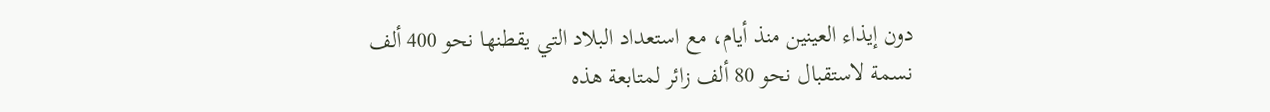دون إيذاء العينين منذ أيام، مع استعداد البلاد التي يقطنها نحو 400 ألف نسمة لاستقبال نحو 80 ألف زائر لمتابعة هذه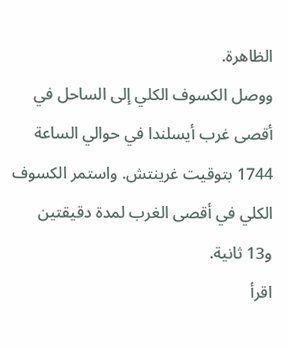الظاهرة.
ووصل الكسوف الكلي إلى الساحل في أقصى غرب أيسلندا في حوالي الساعة 1744 بتوقيت غرينتش. واستمر الكسوف الكلي في أقصى الغرب لمدة دقيقتين و13 ثانية.
اقرأ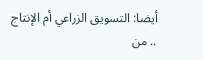أيضا: التسويق الزراعي أم الإنتاج .. من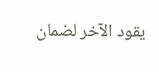يقود الآخر لضمان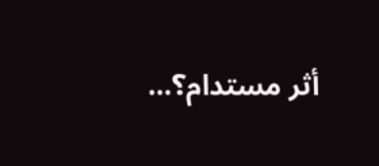أثر مستدام؟…